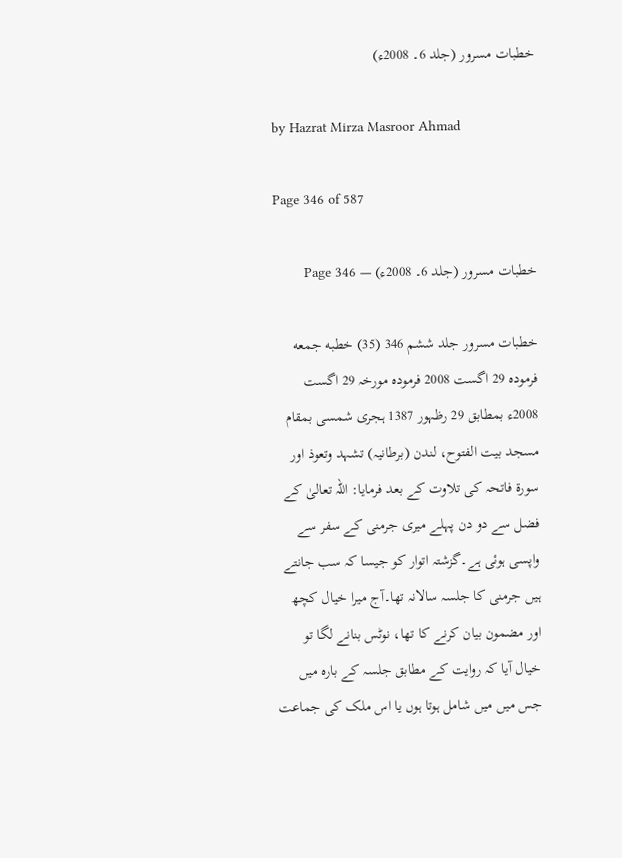خطبات مسرور (جلد 6۔ 2008ء)

by Hazrat Mirza Masroor Ahmad

Page 346 of 587

خطبات مسرور (جلد 6۔ 2008ء) — Page 346

خطبات مسرور جلد ششم 346 (35) خطبه جمعه فرموده 29 اگست 2008 فرموده مورخہ 29 اگست 2008ء بمطابق 29 رظہور 1387 ہجری شمسی بمقام مسجد بیت الفتوح، لندن (برطانیہ) تشہد وتعوذ اور سورۃ فاتحہ کی تلاوت کے بعد فرمایا: اللہ تعالیٰ کے فضل سے دو دن پہلے میری جرمنی کے سفر سے واپسی ہوئی ہے۔گزشتہ اتوار کو جیسا کہ سب جانتے ہیں جرمنی کا جلسہ سالانہ تھا۔آج میرا خیال کچھ اور مضمون بیان کرنے کا تھا، نوٹس بنانے لگا تو خیال آیا کہ روایت کے مطابق جلسہ کے بارہ میں جس میں میں شامل ہوتا ہوں یا اس ملک کی جماعت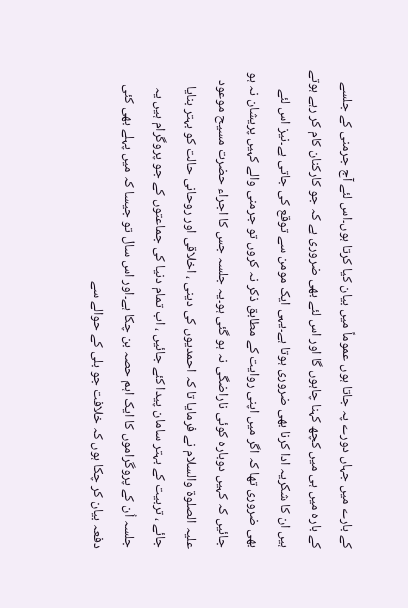کے بارے میں جہاں دورے پہ جاتا ہوں عموماً میں بیان کیا کرتا ہوں۔اس لئے آج جرمنی کے جلسے کے بارہ میں ہی میں کچھ کہنا چاہوں گا اور اس لئے بھی ضروری ہے کہ جو کارکنان کام کر رہے ہوتے ہیں ان کا شکریہ ادا کرنا بھی ضروری ہوتا ہے۔یہی ایک مومن سے توقع کی جاتی ہے۔نیز اس لئے بھی ضروری تھا کہ اگر میں اپنی روایت کے مطابق ذکر نہ کروں تو جرمنی والے کہیں پریشان نہ ہو جائیں کہ کہیں دوبارہ کوئی ناراضگی نہ ہو گئی ہو۔یہ جلسہ جس کا اجراء حضرت مسیح موعود علیہ الصلوۃ والسلام نے فرمایا تا کہ احمدیوں کی دینی ، اخلاقی اور روحانی حالت کو بہتر بنایا جائے ، تربیت کے بہتر سامان پیدا کئے جائیں ، اب تمام دنیا کی جماعتوں کے جو پروگرام ہیں یہ جلسہ اُن کے پروگراموں کا ایک اہم حصہ بن چکا ہے۔اور اس سال تو جیسا کہ میں پہلے بھی کئی دفعہ بیان کر چکا ہوں کہ خلافت جو بلی کے حوالے سے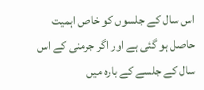اس سال کے جلسوں کو خاص اہمیت حاصل ہو گئی ہے اور اگر جرمنی کے اس سال کے جلسے کے بارہ میں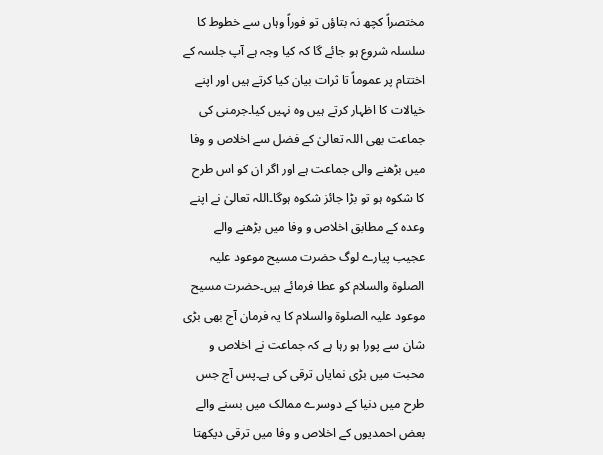مختصراً کچھ نہ بتاؤں تو فوراً وہاں سے خطوط کا سلسلہ شروع ہو جائے گا کہ کیا وجہ ہے آپ جلسہ کے اختتام پر عموماً تا ثرات بیان کیا کرتے ہیں اور اپنے خیالات کا اظہار کرتے ہیں وہ نہیں کیا۔جرمنی کی جماعت بھی اللہ تعالیٰ کے فضل سے اخلاص و وفا میں بڑھنے والی جماعت ہے اور اگر ان کو اس طرح کا شکوہ ہو تو بڑا جائز شکوہ ہوگا۔اللہ تعالیٰ نے اپنے وعدہ کے مطابق اخلاص و وفا میں بڑھنے والے عجیب پیارے لوگ حضرت مسیح موعود علیہ الصلوۃ والسلام کو عطا فرمائے ہیں۔حضرت مسیح موعود علیہ الصلوۃ والسلام کا یہ فرمان آج بھی بڑی شان سے پورا ہو رہا ہے کہ جماعت نے اخلاص و محبت میں بڑی نمایاں ترقی کی ہے۔پس آج جس طرح میں دنیا کے دوسرے ممالک میں بسنے والے بعض احمدیوں کے اخلاص و وفا میں ترقی دیکھتا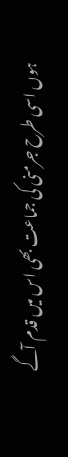ہوں اسی طرح جرمنی کی جماعت بھی اس میں قدم آگے